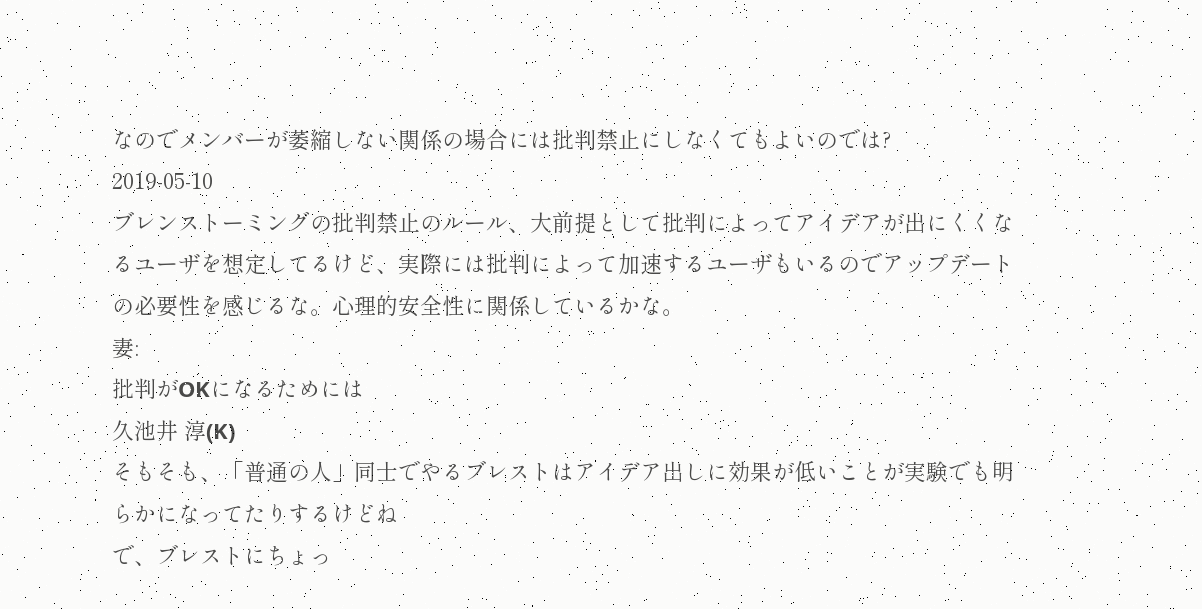なのでメンバーが萎縮しない関係の場合には批判禁止にしなくてもよいのでは?
2019-05-10
ブレンストーミングの批判禁止のルール、大前提として批判によってアイデアが出にくくなるユーザを想定してるけど、実際には批判によって加速するユーザもいるのでアップデートの必要性を感じるな。心理的安全性に関係しているかな。
妻:
批判がOKになるためには
久池井 淳(K)
そもそも、「普通の人」同士でやるブレストはアイデア出しに効果が低いことが実験でも明らかになってたりするけどね
で、ブレストにちょっ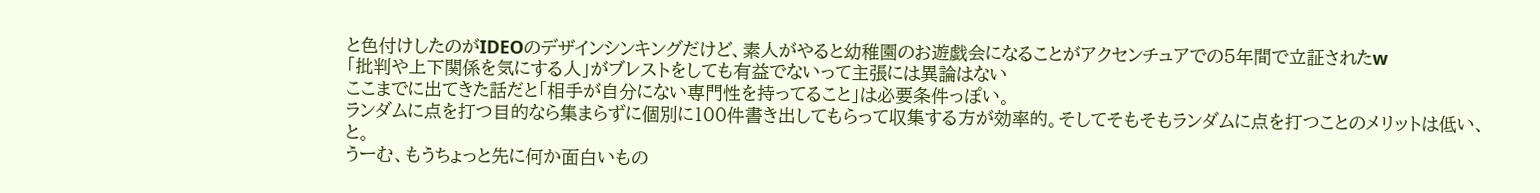と色付けしたのがIDEOのデザインシンキングだけど、素人がやると幼稚園のお遊戯会になることがアクセンチュアでの5年間で立証されたw
「批判や上下関係を気にする人」がブレストをしても有益でないって主張には異論はない
ここまでに出てきた話だと「相手が自分にない専門性を持ってること」は必要条件っぽい。
ランダムに点を打つ目的なら集まらずに個別に100件書き出してもらって収集する方が効率的。そしてそもそもランダムに点を打つことのメリットは低い、と。
うーむ、もうちょっと先に何か面白いもの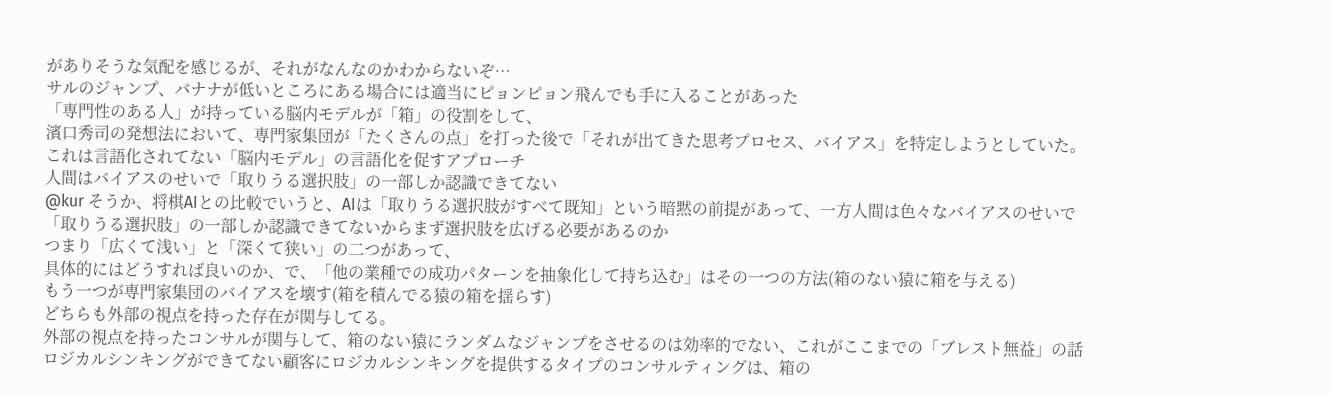がありそうな気配を感じるが、それがなんなのかわからないぞ…
サルのジャンプ、バナナが低いところにある場合には適当にピョンピョン飛んでも手に入ることがあった
「専門性のある人」が持っている脳内モデルが「箱」の役割をして、
濱口秀司の発想法において、専門家集団が「たくさんの点」を打った後で「それが出てきた思考プロセス、バイアス」を特定しようとしていた。
これは言語化されてない「脳内モデル」の言語化を促すアプローチ
人間はバイアスのせいで「取りうる選択肢」の一部しか認識できてない
@kur そうか、将棋AIとの比較でいうと、AIは「取りうる選択肢がすべて既知」という暗黙の前提があって、一方人間は色々なバイアスのせいで「取りうる選択肢」の一部しか認識できてないからまず選択肢を広げる必要があるのか
つまり「広くて浅い」と「深くて狭い」の二つがあって、
具体的にはどうすれば良いのか、で、「他の業種での成功パターンを抽象化して持ち込む」はその一つの方法(箱のない猿に箱を与える)
もう一つが専門家集団のバイアスを壊す(箱を積んでる猿の箱を揺らす)
どちらも外部の視点を持った存在が関与してる。
外部の視点を持ったコンサルが関与して、箱のない猿にランダムなジャンプをさせるのは効率的でない、これがここまでの「ブレスト無益」の話
ロジカルシンキングができてない顧客にロジカルシンキングを提供するタイプのコンサルティングは、箱の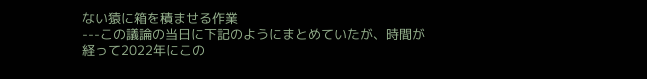ない猿に箱を積ませる作業
---この議論の当日に下記のようにまとめていたが、時間が経って2022年にこの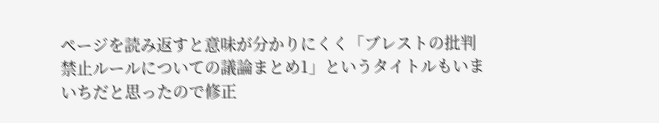ページを読み返すと意味が分かりにくく「ブレストの批判禁止ルールについての議論まとめ1」というタイトルもいまいちだと思ったので修正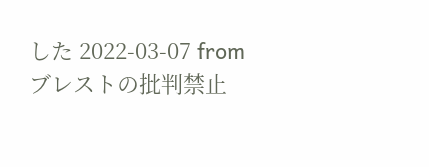した 2022-03-07 from ブレストの批判禁止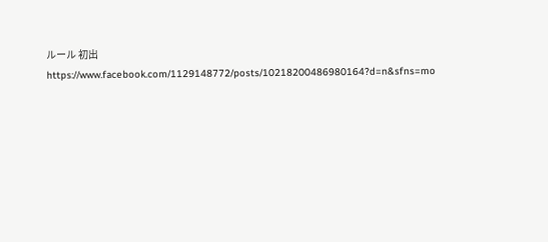ルール 初出 https://www.facebook.com/1129148772/posts/10218200486980164?d=n&sfns=mo